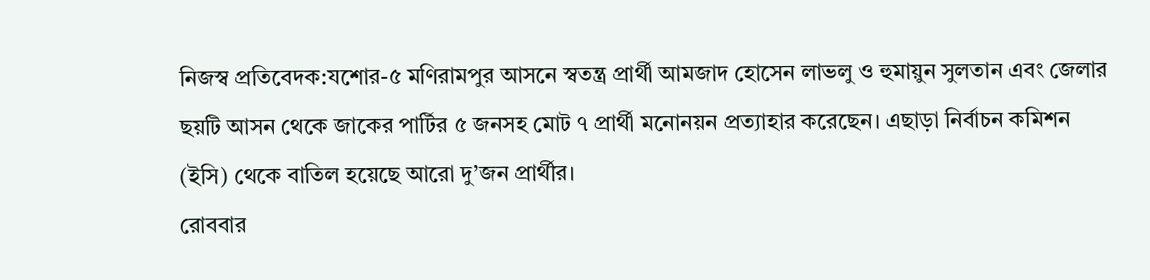নিজস্ব প্রতিবেদক:যশোর-৫ মণিরামপুর আসনে স্বতন্ত্র প্রার্থী আমজাদ হোসেন লাভলু ও হুমায়ুন সুলতান এবং জেলার ছয়টি আসন থেকে জাকের পার্টির ৫ জনসহ মোট ৭ প্রার্থী মনোনয়ন প্রত্যাহার করেছেন। এছাড়া নির্বাচন কমিশন (ইসি) থেকে বাতিল হয়েছে আরো দু’জন প্রার্থীর।
রোববার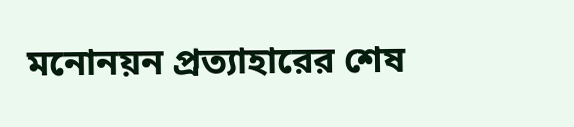মনোনয়ন প্রত্যাহারের শেষ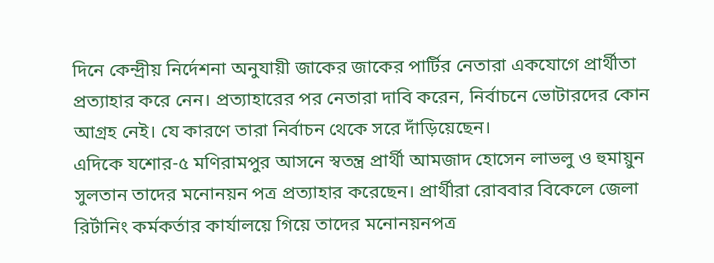দিনে কেন্দ্রীয় নির্দেশনা অনুযায়ী জাকের জাকের পার্টির নেতারা একযোগে প্রার্থীতা প্রত্যাহার করে নেন। প্রত্যাহারের পর নেতারা দাবি করেন, নির্বাচনে ভোটারদের কোন আগ্রহ নেই। যে কারণে তারা নির্বাচন থেকে সরে দাঁড়িয়েছেন।
এদিকে যশোর-৫ মণিরামপুর আসনে স্বতন্ত্র প্রার্থী আমজাদ হোসেন লাভলু ও হুমায়ুন সুলতান তাদের মনোনয়ন পত্র প্রত্যাহার করেছেন। প্রার্থীরা রোববার বিকেলে জেলা রির্টানিং কর্মকর্তার কার্যালয়ে গিয়ে তাদের মনোনয়নপত্র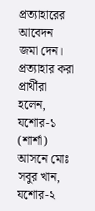প্রত্যাহারের আবেদন জমা দেন।
প্রত্যাহার করা প্রার্থীরা হলেন, যশোর-১ (শার্শা) আসনে মোঃ সবুর খান, যশোর-২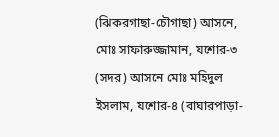(ঝিকরগাছা-চৌগাছা) আসনে, মোঃ সাফারুজ্জামান, যশোর-৩ (সদর) আসনে মোঃ মহিদুল ইসলাম, যশোর-৪ (বাঘারপাড়া-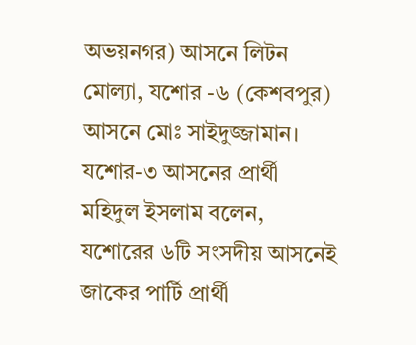অভয়নগর) আসনে লিটন মোল্যা, যশোর -৬ (কেশবপুর) আসনে মোঃ সাইদুজ্জামান।
যশোর-৩ আসনের প্রার্থী মহিদুল ইসলাম বলেন, যশোরের ৬টি সংসদীয় আসনেই জাকের পার্টি প্রার্থী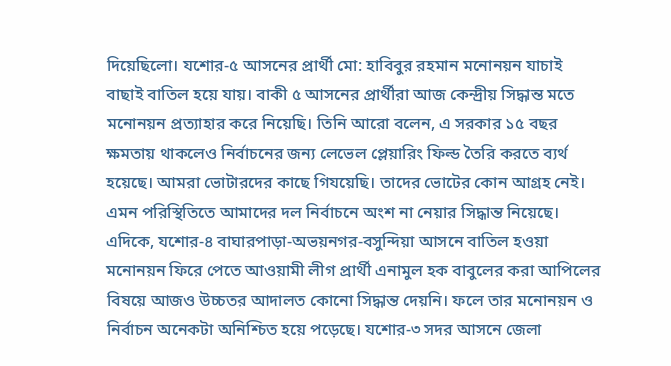দিয়েছিলো। যশোর-৫ আসনের প্রার্থী মো: হাবিবুর রহমান মনোনয়ন যাচাই বাছাই বাতিল হয়ে যায়। বাকী ৫ আসনের প্রার্থীরা আজ কেন্দ্রীয় সিদ্ধান্ত মতে মনোনয়ন প্রত্যাহার করে নিয়েছি। তিনি আরো বলেন, এ সরকার ১৫ বছর ক্ষমতায় থাকলেও নির্বাচনের জন্য লেভেল প্লেয়ারিং ফিল্ড তৈরি করতে ব্যর্থ হয়েছে। আমরা ভোটারদের কাছে গিযয়েছি। তাদের ভোটের কোন আগ্রহ নেই। এমন পরিস্থিতিতে আমাদের দল নির্বাচনে অংশ না নেয়ার সিদ্ধান্ত নিয়েছে।
এদিকে, যশোর-৪ বাঘারপাড়া-অভয়নগর-বসুন্দিয়া আসনে বাতিল হওয়া মনোনয়ন ফিরে পেতে আওয়ামী লীগ প্রার্থী এনামুল হক বাবুলের করা আপিলের বিষয়ে আজও উচ্চতর আদালত কোনো সিদ্ধান্ত দেয়নি। ফলে তার মনোনয়ন ও নির্বাচন অনেকটা অনিশ্চিত হয়ে পড়েছে। যশোর-৩ সদর আসনে জেলা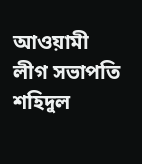আওয়ামী লীগ সভাপতি শহিদুল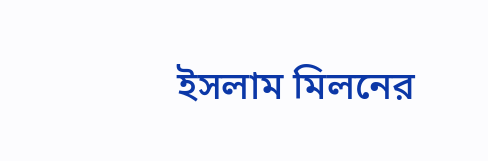ইসলাম মিলনের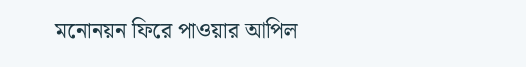মনোনয়ন ফিরে পাওয়ার আপিল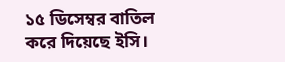১৫ ডিসেম্বর বাতিল করে দিয়েছে ইসি।